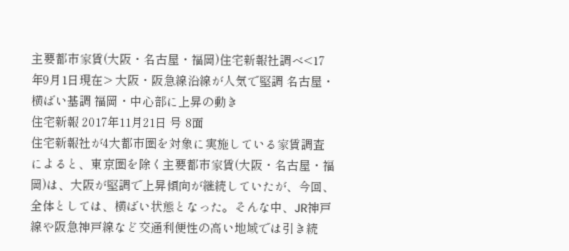主要都市家賃(大阪・名古屋・福岡)住宅新報社調べ<17年9月1日現在> 大阪・阪急線沿線が人気で堅調 名古屋・横ばい基調 福岡・中心部に上昇の動き
住宅新報 2017年11月21日 号 8面
住宅新報社が4大都市圏を対象に実施している家賃調査によると、東京圏を除く主要都市家賃(大阪・名古屋・福岡)は、大阪が堅調で上昇傾向が継続していたが、今回、全体としては、横ばい状態となった。そんな中、JR神戸線や阪急神戸線など交通利便性の高い地域では引き続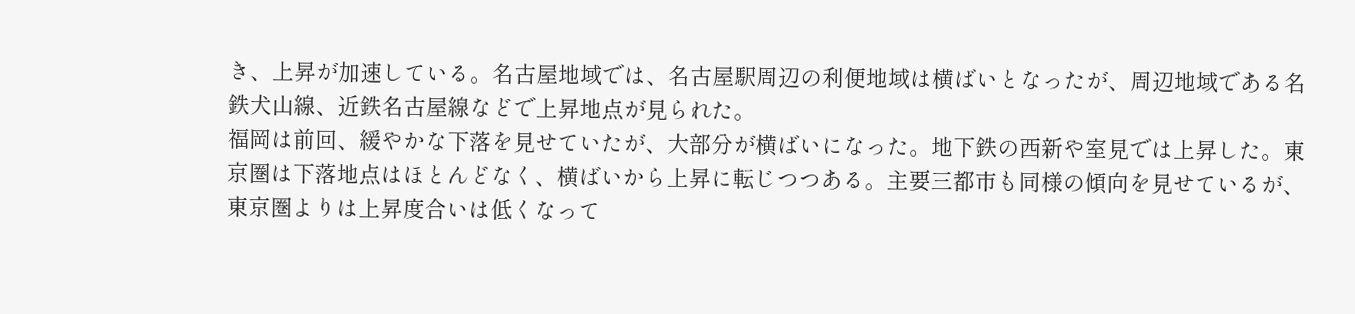き、上昇が加速している。名古屋地域では、名古屋駅周辺の利便地域は横ばいとなったが、周辺地域である名鉄犬山線、近鉄名古屋線などで上昇地点が見られた。
福岡は前回、緩やかな下落を見せていたが、大部分が横ばいになった。地下鉄の西新や室見では上昇した。東京圏は下落地点はほとんどなく、横ばいから上昇に転じつつある。主要三都市も同様の傾向を見せているが、東京圏よりは上昇度合いは低くなって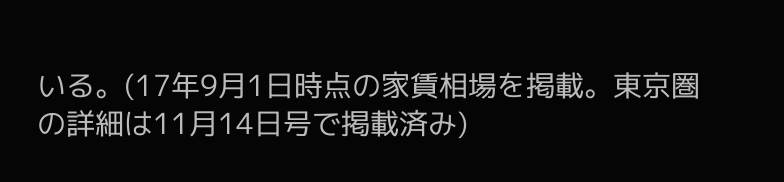いる。(17年9月1日時点の家賃相場を掲載。東京圏の詳細は11月14日号で掲載済み)